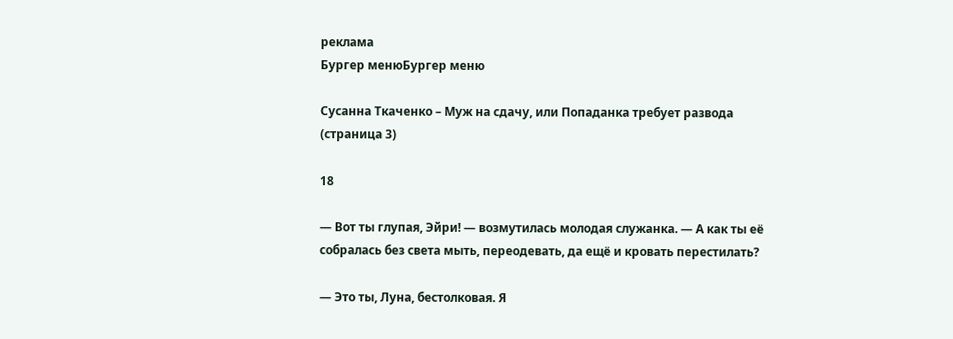реклама
Бургер менюБургер меню

Сусанна Ткаченко – Муж на сдачу, или Попаданка требует развода (страница 3)

18

— Вот ты глупая, Эйри! — возмутилась молодая служанка. — А как ты её собралась без света мыть, переодевать, да ещё и кровать перестилать?

— Это ты, Луна, бестолковая. Я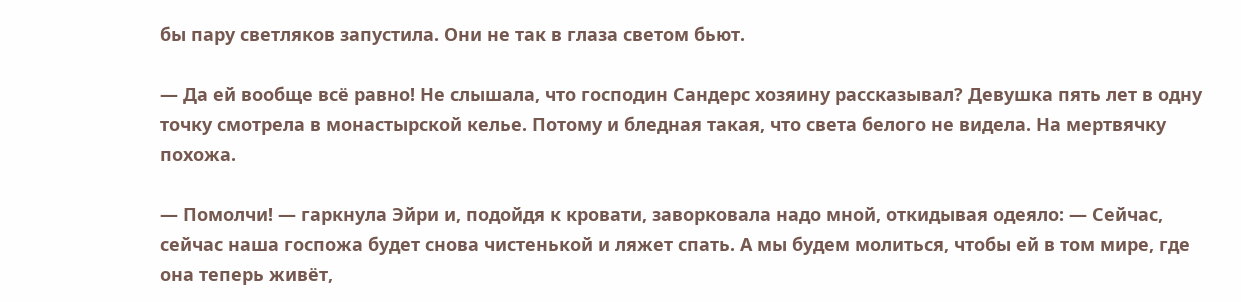бы пару светляков запустила. Они не так в глаза светом бьют.

— Да ей вообще всё равно! Не слышала, что господин Сандерс хозяину рассказывал? Девушка пять лет в одну точку смотрела в монастырской келье. Потому и бледная такая, что света белого не видела. На мертвячку похожа.

— Помолчи! — гаркнула Эйри и, подойдя к кровати, заворковала надо мной, откидывая одеяло: — Сейчас, сейчас наша госпожа будет снова чистенькой и ляжет спать. А мы будем молиться, чтобы ей в том мире, где она теперь живёт,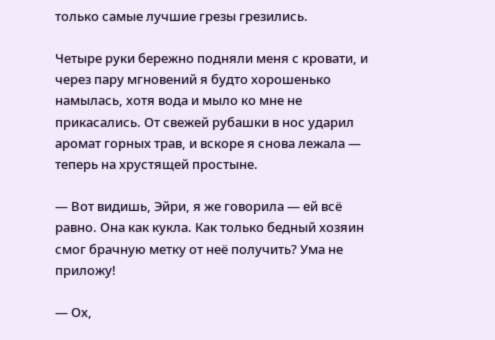только самые лучшие грезы грезились.

Четыре руки бережно подняли меня с кровати, и через пару мгновений я будто хорошенько намылась, хотя вода и мыло ко мне не прикасались. От свежей рубашки в нос ударил аромат горных трав, и вскоре я снова лежала — теперь на хрустящей простыне.

— Вот видишь, Эйри, я же говорила — ей всё равно. Она как кукла. Как только бедный хозяин смог брачную метку от неё получить? Ума не приложу!

— Ох,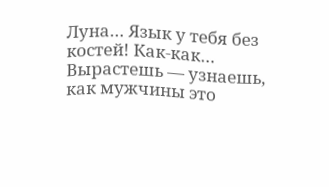Луна… Язык у тебя без костей! Как-как… Вырастешь — узнаешь, как мужчины это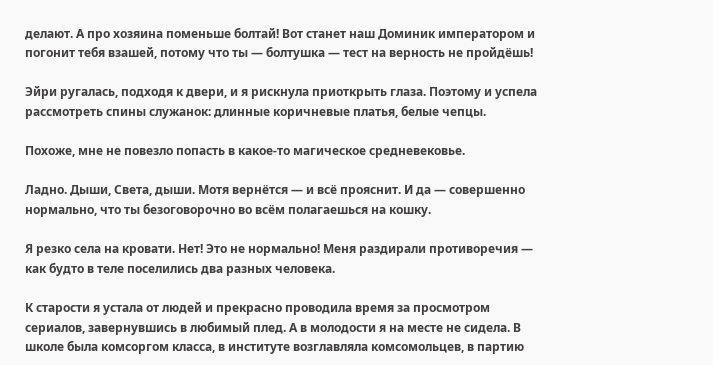делают. А про хозяина поменьше болтай! Вот станет наш Доминик императором и погонит тебя взашей, потому что ты — болтушка — тест на верность не пройдёшь!

Эйри ругалась, подходя к двери, и я рискнула приоткрыть глаза. Поэтому и успела рассмотреть спины служанок: длинные коричневые платья, белые чепцы.

Похоже, мне не повезло попасть в какое-то магическое средневековье.

Ладно. Дыши, Света, дыши. Мотя вернётся — и всё прояснит. И да — совершенно нормально, что ты безоговорочно во всём полагаешься на кошку.

Я резко села на кровати. Нет! Это не нормально! Меня раздирали противоречия — как будто в теле поселились два разных человека.

К старости я устала от людей и прекрасно проводила время за просмотром сериалов, завернувшись в любимый плед. А в молодости я на месте не сидела. В школе была комсоргом класса, в институте возглавляла комсомольцев, в партию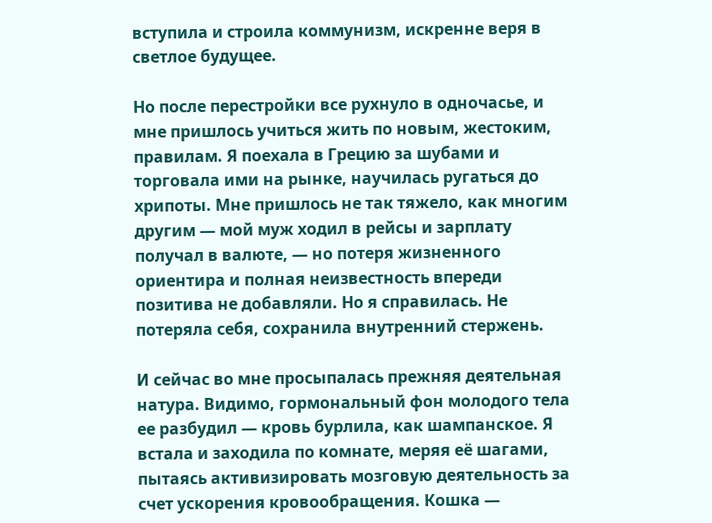вступила и строила коммунизм, искренне веря в светлое будущее.

Но после перестройки все рухнуло в одночасье, и мне пришлось учиться жить по новым, жестоким, правилам. Я поехала в Грецию за шубами и торговала ими на рынке, научилась ругаться до хрипоты. Мне пришлось не так тяжело, как многим другим — мой муж ходил в рейсы и зарплату получал в валюте, — но потеря жизненного ориентира и полная неизвестность впереди позитива не добавляли. Но я справилась. Не потеряла себя, сохранила внутренний стержень.

И сейчас во мне просыпалась прежняя деятельная натура. Видимо, гормональный фон молодого тела ее разбудил — кровь бурлила, как шампанское. Я встала и заходила по комнате, меряя её шагами, пытаясь активизировать мозговую деятельность за счет ускорения кровообращения. Кошка —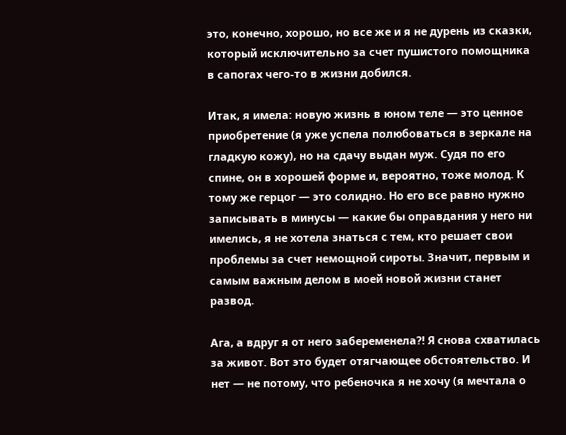это, конечно, хорошо, но все же и я не дурень из сказки, который исключительно за счет пушистого помощника в сапогах чего-то в жизни добился.

Итак, я имела: новую жизнь в юном теле — это ценное приобретение (я уже успела полюбоваться в зеркале на гладкую кожу), но на сдачу выдан муж. Судя по его спине, он в хорошей форме и, вероятно, тоже молод. К тому же герцог — это солидно. Но его все равно нужно записывать в минусы — какие бы оправдания у него ни имелись, я не хотела знаться с тем, кто решает свои проблемы за счет немощной сироты. Значит, первым и самым важным делом в моей новой жизни станет развод.

Ага, а вдруг я от него забеременела⁈ Я снова схватилась за живот. Вот это будет отягчающее обстоятельство. И нет — не потому, что ребеночка я не хочу (я мечтала о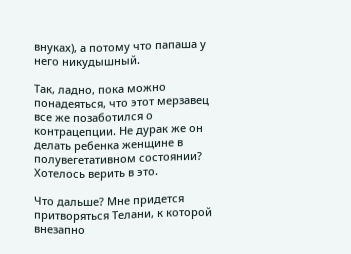внуках), а потому что папаша у него никудышный.

Так, ладно, пока можно понадеяться, что этот мерзавец все же позаботился о контрацепции. Не дурак же он делать ребенка женщине в полувегетативном состоянии? Хотелось верить в это.

Что дальше? Мне придется притворяться Телани, к которой внезапно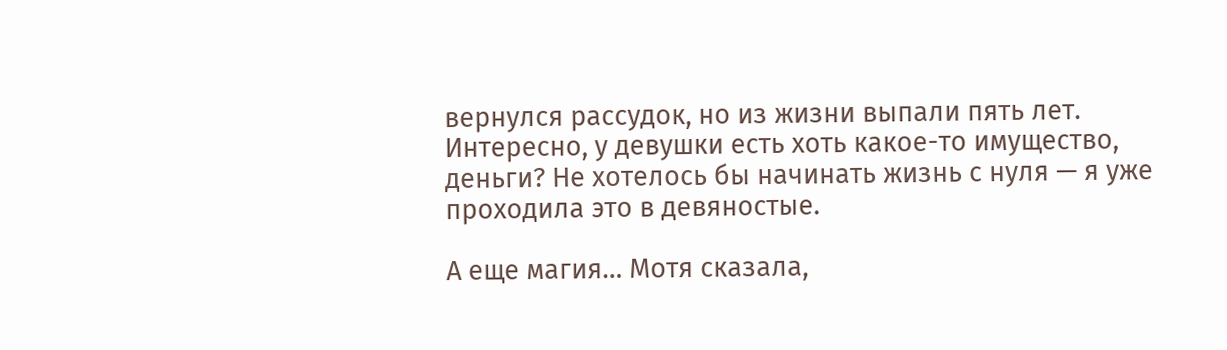вернулся рассудок, но из жизни выпали пять лет. Интересно, у девушки есть хоть какое-то имущество, деньги? Не хотелось бы начинать жизнь с нуля — я уже проходила это в девяностые.

А еще магия… Мотя сказала,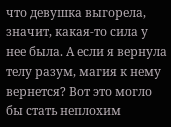что девушка выгорела, значит, какая-то сила у нее была. А если я вернула телу разум, магия к нему вернется? Вот это могло бы стать неплохим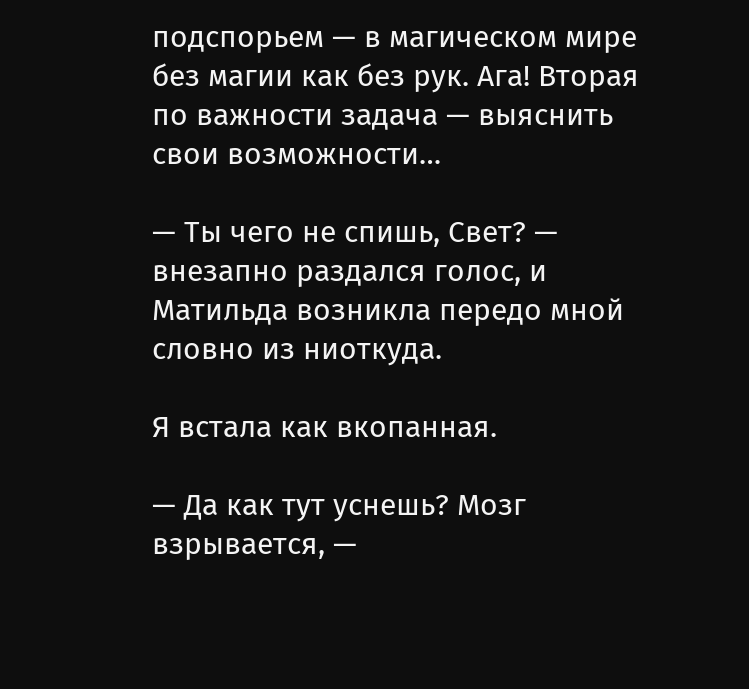подспорьем — в магическом мире без магии как без рук. Ага! Вторая по важности задача — выяснить свои возможности…

— Ты чего не спишь, Свет? — внезапно раздался голос, и Матильда возникла передо мной словно из ниоткуда.

Я встала как вкопанная.

— Да как тут уснешь? Мозг взрывается, —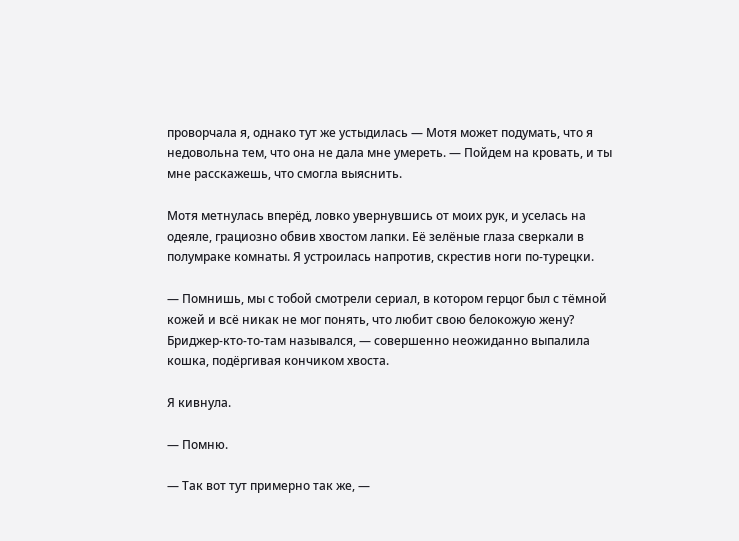проворчала я, однако тут же устыдилась — Мотя может подумать, что я недовольна тем, что она не дала мне умереть. — Пойдем на кровать, и ты мне расскажешь, что смогла выяснить.

Мотя метнулась вперёд, ловко увернувшись от моих рук, и уселась на одеяле, грациозно обвив хвостом лапки. Её зелёные глаза сверкали в полумраке комнаты. Я устроилась напротив, скрестив ноги по-турецки.

— Помнишь, мы с тобой смотрели сериал, в котором герцог был с тёмной кожей и всё никак не мог понять, что любит свою белокожую жену? Бриджер-кто-то-там назывался, — совершенно неожиданно выпалила кошка, подёргивая кончиком хвоста.

Я кивнула.

— Помню.

— Так вот тут примерно так же, —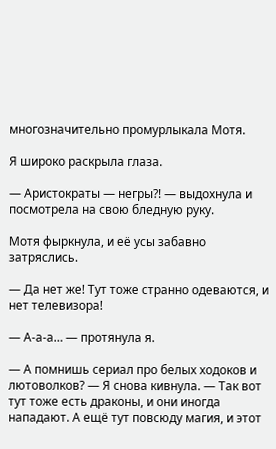многозначительно промурлыкала Мотя.

Я широко раскрыла глаза.

— Аристократы — негры⁈ — выдохнула и посмотрела на свою бледную руку.

Мотя фыркнула, и её усы забавно затряслись.

— Да нет же! Тут тоже странно одеваются, и нет телевизора!

— А-а-а… — протянула я.

— А помнишь сериал про белых ходоков и лютоволков? — Я снова кивнула. — Так вот тут тоже есть драконы, и они иногда нападают. А ещё тут повсюду магия, и этот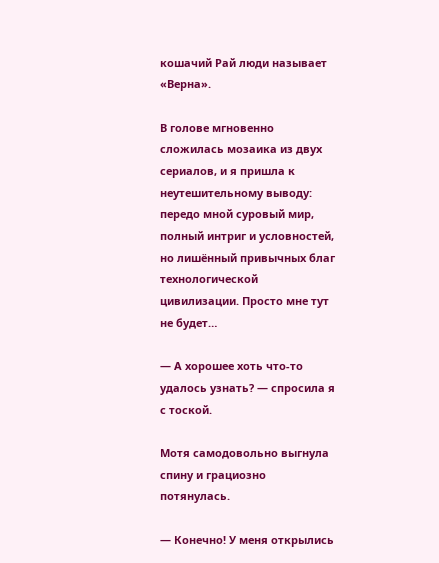кошачий Рай люди называет «Верна».

В голове мгновенно сложилась мозаика из двух сериалов, и я пришла к неутешительному выводу: передо мной суровый мир, полный интриг и условностей, но лишённый привычных благ технологической цивилизации. Просто мне тут не будет…

— А хорошее хоть что-то удалось узнать? — спросила я с тоской.

Мотя самодовольно выгнула спину и грациозно потянулась.

— Конечно! У меня открылись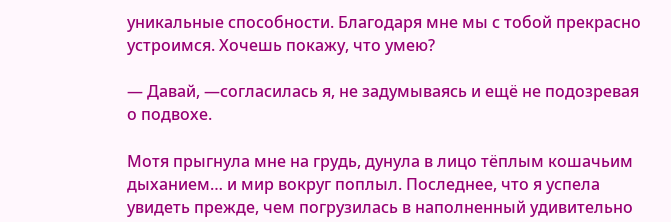уникальные способности. Благодаря мне мы с тобой прекрасно устроимся. Хочешь покажу, что умею?

— Давай, —согласилась я, не задумываясь и ещё не подозревая о подвохе.

Мотя прыгнула мне на грудь, дунула в лицо тёплым кошачьим дыханием… и мир вокруг поплыл. Последнее, что я успела увидеть прежде, чем погрузилась в наполненный удивительно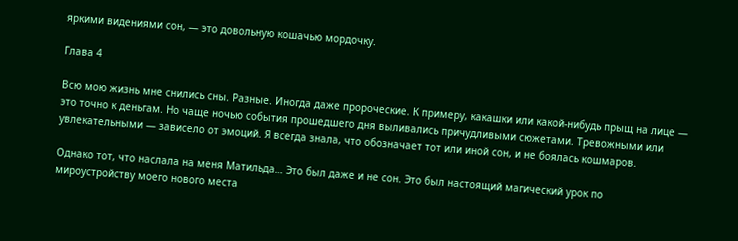яркими видениями сон, — это довольную кошачью мордочку.

Глава 4

Всю мою жизнь мне снились сны. Разные. Иногда даже пророческие. К примеру, какашки или какой-нибудь прыщ на лице — это точно к деньгам. Но чаще ночью события прошедшего дня выливались причудливыми сюжетами. Тревожными или увлекательными — зависело от эмоций. Я всегда знала, что обозначает тот или иной сон, и не боялась кошмаров.

Однако тот, что наслала на меня Матильда… Это был даже и не сон. Это был настоящий магический урок по мироустройству моего нового места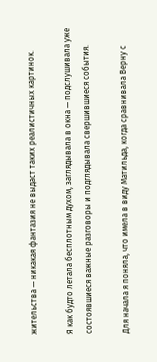жительства — никакая фантазия не выдаст таких реалистичных картинок.

Я как будто летала бесплотным духом, заглядывала в окна — подслушивала уже состоявшиеся важные разговоры и подглядывала свершившиеся события.

Для начала я поняла, что имела в виду Матильда, когда сравнивала Верну с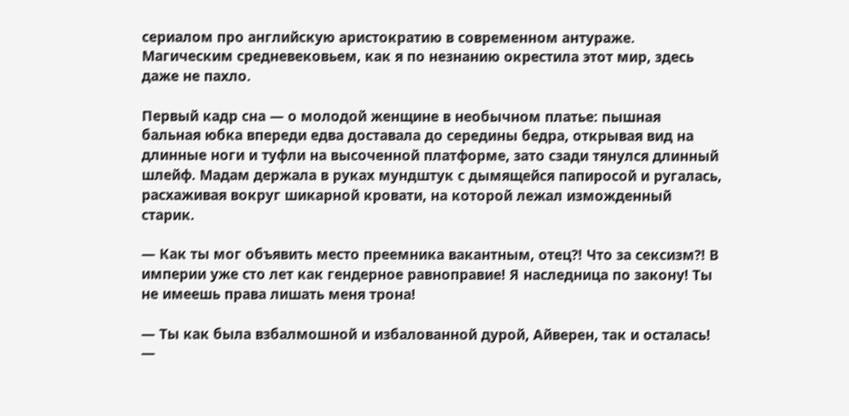сериалом про английскую аристократию в современном антураже. Магическим средневековьем, как я по незнанию окрестила этот мир, здесь даже не пахло.

Первый кадр сна — о молодой женщине в необычном платье: пышная бальная юбка впереди едва доставала до середины бедра, открывая вид на длинные ноги и туфли на высоченной платформе, зато сзади тянулся длинный шлейф. Мадам держала в руках мундштук с дымящейся папиросой и ругалась, расхаживая вокруг шикарной кровати, на которой лежал изможденный старик.

— Как ты мог объявить место преемника вакантным, отец⁈ Что за сексизм⁈ В империи уже сто лет как гендерное равноправие! Я наследница по закону! Ты не имеешь права лишать меня трона!

— Ты как была взбалмошной и избалованной дурой, Айверен, так и осталась! —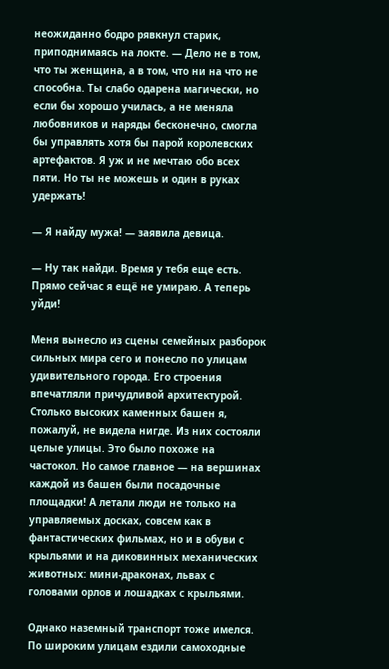неожиданно бодро рявкнул старик, приподнимаясь на локте. — Дело не в том, что ты женщина, а в том, что ни на что не способна. Ты слабо одарена магически, но если бы хорошо училась, а не меняла любовников и наряды бесконечно, смогла бы управлять хотя бы парой королевских артефактов. Я уж и не мечтаю обо всех пяти. Но ты не можешь и один в руках удержать!

— Я найду мужа! — заявила девица.

— Ну так найди. Время у тебя еще есть. Прямо сейчас я ещё не умираю. А теперь уйди!

Меня вынесло из сцены семейных разборок сильных мира сего и понесло по улицам удивительного города. Его строения впечатляли причудливой архитектурой. Столько высоких каменных башен я, пожалуй, не видела нигде. Из них состояли целые улицы. Это было похоже на частокол. Но самое главное — на вершинах каждой из башен были посадочные площадки! А летали люди не только на управляемых досках, совсем как в фантастических фильмах, но и в обуви с крыльями и на диковинных механических животных: мини-драконах, львах с головами орлов и лошадках с крыльями.

Однако наземный транспорт тоже имелся. По широким улицам ездили самоходные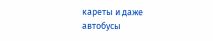кареты и даже автобусы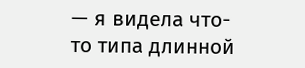— я видела что-то типа длинной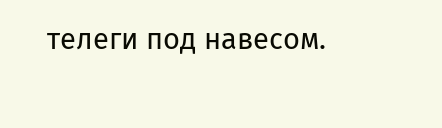телеги под навесом.